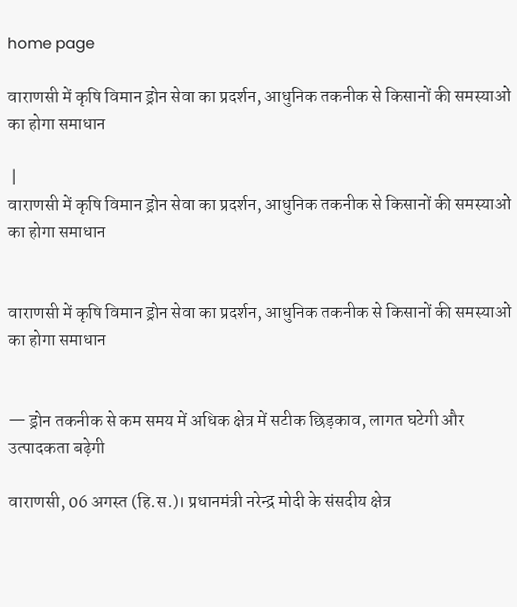home page

वाराणसी में कृषि विमान ड्रोन सेवा का प्रदर्शन, आधुनिक तकनीक से किसानों की समस्याओं का होगा समाधान

 |
वाराणसी में कृषि विमान ड्रोन सेवा का प्रदर्शन, आधुनिक तकनीक से किसानों की समस्याओं का होगा समाधान


वाराणसी में कृषि विमान ड्रोन सेवा का प्रदर्शन, आधुनिक तकनीक से किसानों की समस्याओं का होगा समाधान


— ड्रोन तकनीक से कम समय में अधिक क्षेत्र में सटीक छिड़काव, लागत घटेगी और उत्पादकता बढ़ेगी

वाराणसी, 06 अगस्त (हि.स.)। प्रधानमंत्री नरेन्द्र मोदी के संसदीय क्षेत्र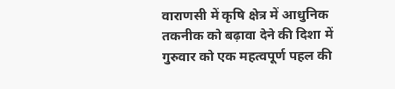वाराणसी में कृषि क्षेत्र में आधुनिक तकनीक को बढ़ावा देने की दिशा में गुरुवार को एक महत्वपूर्ण पहल की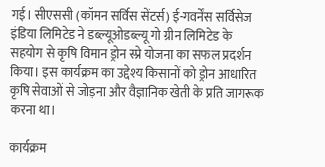गई। सीएससी (कॉमन सर्विस सेंटर्स) ई-गवर्नेंस सर्विसेज इंडिया लिमिटेड ने डब्ल्यूओडब्ल्यू गो ग्रीन लिमिटेड के सहयोग से कृषि विमान ड्रोन स्प्रे योजना का सफल प्रदर्शन किया। इस कार्यक्रम का उद्देश्य किसानों को ड्रोन आधारित कृषि सेवाओं से जोड़ना और वैज्ञानिक खेती के प्रति जागरूक करना था।

कार्यक्रम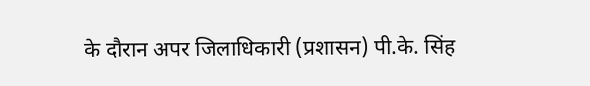के दौरान अपर जिलाधिकारी (प्रशासन) पी.के. सिंह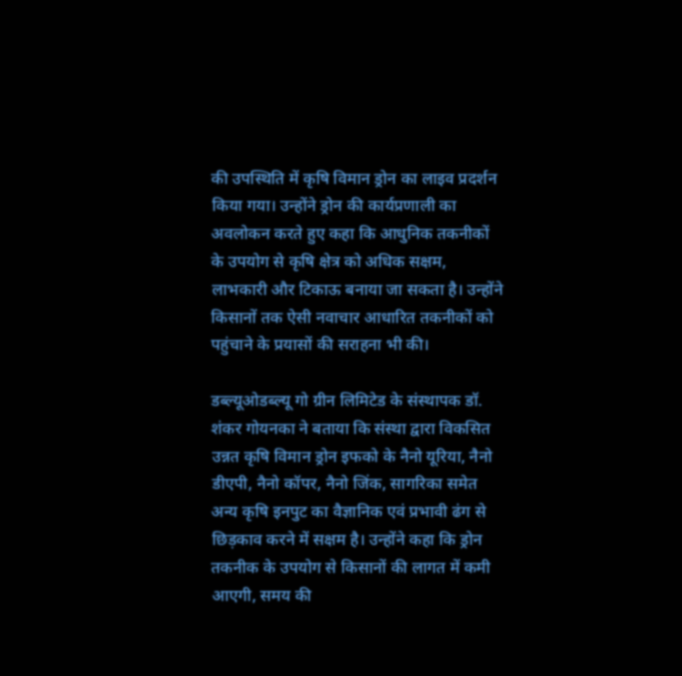की उपस्थिति में कृषि विमान ड्रोन का लाइव प्रदर्शन किया गया। उन्होंने ड्रोन की कार्यप्रणाली का अवलोकन करते हुए कहा कि आधुनिक तकनीकों के उपयोग से कृषि क्षेत्र को अधिक सक्षम, लाभकारी और टिकाऊ बनाया जा सकता है। उन्होंने किसानों तक ऐसी नवाचार आधारित तकनीकों को पहुंचाने के प्रयासों की सराहना भी की।

डब्ल्यूओडब्ल्यू गो ग्रीन लिमिटेड के संस्थापक डॉ. शंकर गोयनका ने बताया कि संस्था द्वारा विकसित उन्नत कृषि विमान ड्रोन इफको के नैनो यूरिया, नैनो डीएपी, नैनो कॉपर, नैनो जिंक, सागरिका समेत अन्य कृषि इनपुट का वैज्ञानिक एवं प्रभावी ढंग से छिड़काव करने में सक्षम है। उन्होंने कहा कि ड्रोन तकनीक के उपयोग से किसानों की लागत में कमी आएगी, समय की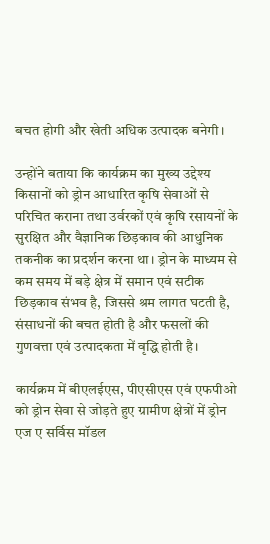बचत होगी और खेती अधिक उत्पादक बनेगी।

उन्होंने बताया कि कार्यक्रम का मुख्य उद्देश्य किसानों को ड्रोन आधारित कृषि सेवाओं से परिचित कराना तथा उर्वरकों एवं कृषि रसायनों के सुरक्षित और वैज्ञानिक छिड़काव की आधुनिक तकनीक का प्रदर्शन करना था। ड्रोन के माध्यम से कम समय में बड़े क्षेत्र में समान एवं सटीक छिड़काव संभव है, जिससे श्रम लागत घटती है, संसाधनों की बचत होती है और फसलों की गुणवत्ता एवं उत्पादकता में वृद्धि होती है।

कार्यक्रम में बीएलईएस, पीएसीएस एवं एफपीओ को ड्रोन सेवा से जोड़ते हुए ग्रामीण क्षेत्रों में ड्रोन एज ए सर्विस मॉडल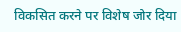विकसित करने पर विशेष जोर दिया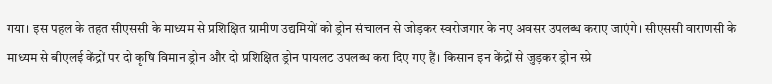गया। इस पहल के तहत सीएससी के माध्यम से प्रशिक्षित ग्रामीण उद्यमियों को ड्रोन संचालन से जोड़कर स्वरोजगार के नए अवसर उपलब्ध कराए जाएंगे। सीएससी वाराणसी के माध्यम से बीएलई केंद्रों पर दो कृषि विमान ड्रोन और दो प्रशिक्षित ड्रोन पायलट उपलब्ध करा दिए गए हैं। किसान इन केंद्रों से जुड़कर ड्रोन स्प्रे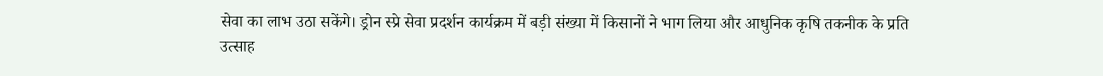सेवा का लाभ उठा सकेंगे। ड्रोन स्प्रे सेवा प्रदर्शन कार्यक्रम में बड़ी संख्या में किसानों ने भाग लिया और आधुनिक कृषि तकनीक के प्रति उत्साह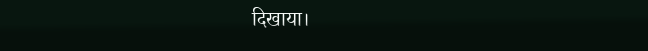दिखाया।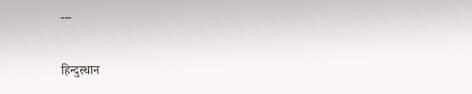---

हिन्दुस्थान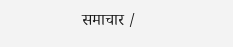समाचार /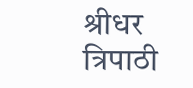श्रीधर त्रिपाठी